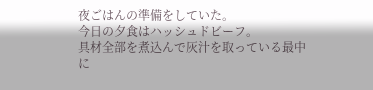夜ごはんの準備をしていた。
今日の夕食はハッシュドビーフ。
具材全部を煮込んで灰汁を取っている最中に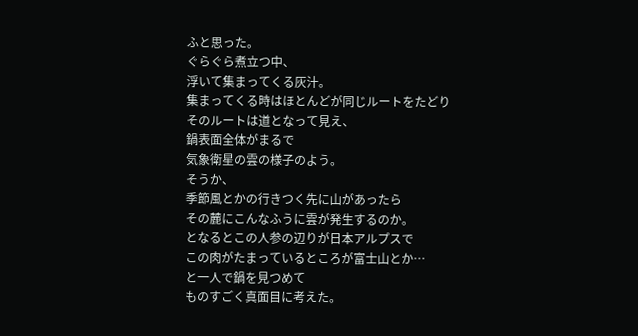ふと思った。
ぐらぐら煮立つ中、
浮いて集まってくる灰汁。
集まってくる時はほとんどが同じルートをたどり
そのルートは道となって見え、
鍋表面全体がまるで
気象衛星の雲の様子のよう。
そうか、
季節風とかの行きつく先に山があったら
その麓にこんなふうに雲が発生するのか。
となるとこの人参の辺りが日本アルプスで
この肉がたまっているところが富士山とか…
と一人で鍋を見つめて
ものすごく真面目に考えた。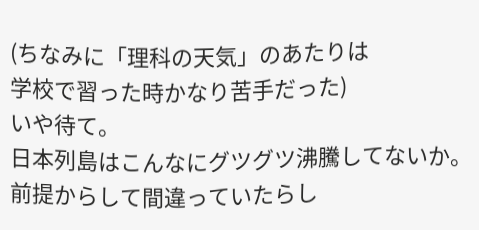(ちなみに「理科の天気」のあたりは
学校で習った時かなり苦手だった)
いや待て。
日本列島はこんなにグツグツ沸騰してないか。
前提からして間違っていたらし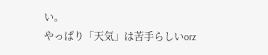い。
やっぱり「天気」は苦手らしいorz